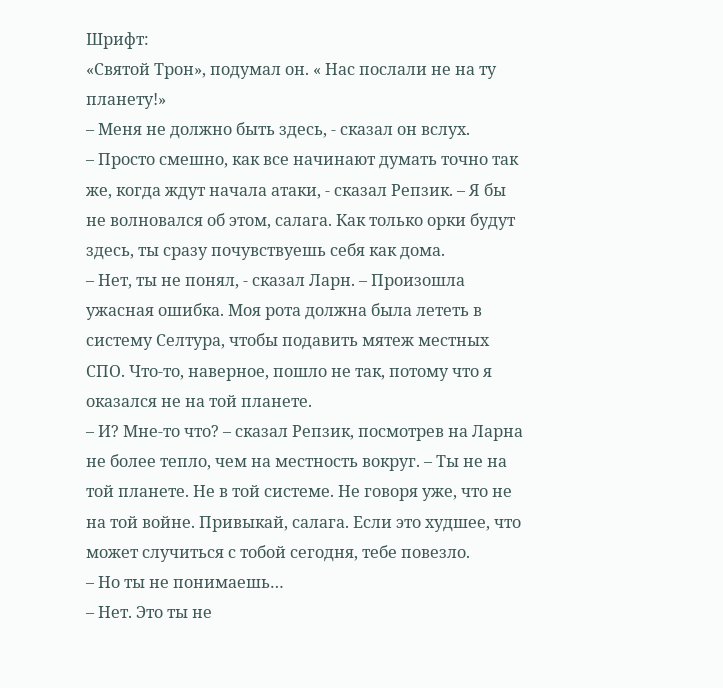Шрифт:
«Святой Трон», подумал он. « Нас послали не на ту планету!»
– Меня не должно быть здесь, - сказал он вслух.
– Просто смешно, как все начинают думать точно так же, когда ждут начала атаки, - сказал Репзик. – Я бы не волновался об этом, салага. Как только орки будут здесь, ты сразу почувствуешь себя как дома.
– Нет, ты не понял, - сказал Ларн. – Произошла ужасная ошибка. Моя рота должна была лететь в систему Селтура, чтобы подавить мятеж местных СПО. Что-то, наверное, пошло не так, потому что я оказался не на той планете.
– И? Мне-то что? – сказал Репзик, посмотрев на Ларна не более тепло, чем на местность вокруг. – Ты не на той планете. Не в той системе. Не говоря уже, что не на той войне. Привыкай, салага. Если это худшее, что может случиться с тобой сегодня, тебе повезло.
– Но ты не понимаешь…
– Нет. Это ты не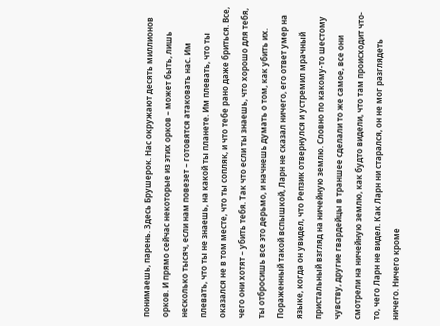понимаешь, парень. Здесь Брушерок. Нас окружают десять миллионов орков. И прямо сейчас некоторые из этих орков – может быть, лишь несколько тысяч, если нам повезет – готовятся атаковать нас. Им плевать, что ты не знаешь, на какой ты планете. Им плевать, что ты оказался не в том месте, что ты сопляк, и что тебе рано даже бриться. Все, чего они хотят – убить тебя. Так что если ты знаешь, что хорошо для тебя, ты отбросишь все это дерьмо, и начнешь думать о том, как убить их.
Пораженный такой вспышкой, Ларн не сказал ничего, его ответ умер на языке, когда он увидел, что Репзик отвернулся и устремил мрачный пристальный взгляд на ничейную землю. Словно по какому-то шестому чувству, другие гвардейцы в траншее сделали то же самое, все они смотрели на ничейную землю, как будто видели, что там происходит что-то, чего Ларн не видел. Как Ларн ни старался, он не мог разглядеть ничего. Ничего кроме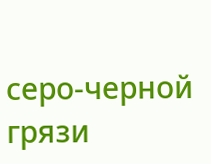серо-черной грязи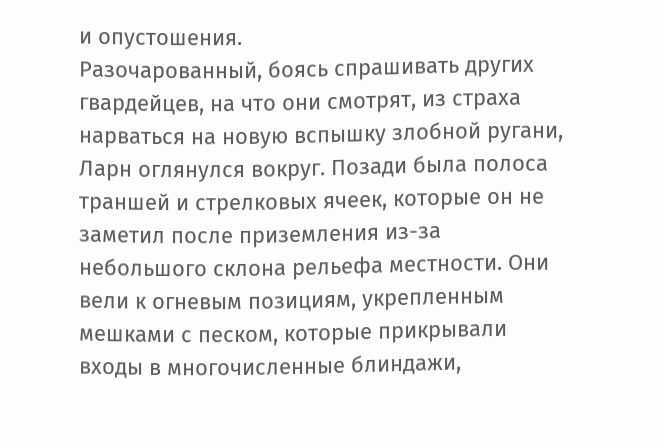и опустошения.
Разочарованный, боясь спрашивать других гвардейцев, на что они смотрят, из страха нарваться на новую вспышку злобной ругани, Ларн оглянулся вокруг. Позади была полоса траншей и стрелковых ячеек, которые он не заметил после приземления из-за небольшого склона рельефа местности. Они вели к огневым позициям, укрепленным мешками с песком, которые прикрывали входы в многочисленные блиндажи,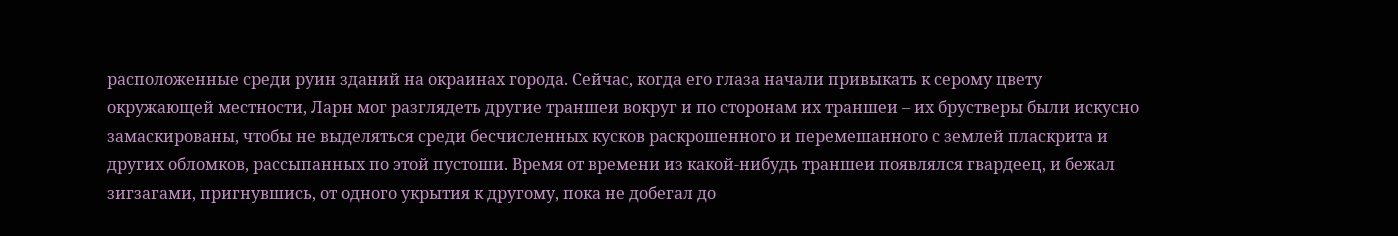расположенные среди руин зданий на окраинах города. Сейчас, когда его глаза начали привыкать к серому цвету окружающей местности, Ларн мог разглядеть другие траншеи вокруг и по сторонам их траншеи – их брустверы были искусно замаскированы, чтобы не выделяться среди бесчисленных кусков раскрошенного и перемешанного с землей пласкрита и других обломков, рассыпанных по этой пустоши. Время от времени из какой-нибудь траншеи появлялся гвардеец, и бежал зигзагами, пригнувшись, от одного укрытия к другому, пока не добегал до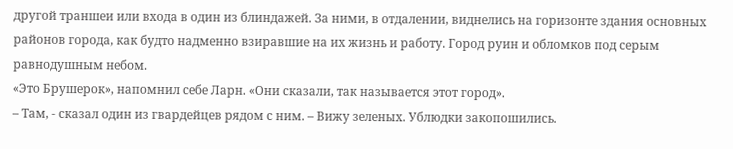другой траншеи или входа в один из блиндажей. За ними, в отдалении, виднелись на горизонте здания основных районов города, как будто надменно взиравшие на их жизнь и работу. Город руин и обломков под серым равнодушным небом.
«Это Брушерок», напомнил себе Ларн. «Они сказали, так называется этот город».
– Там, - сказал один из гвардейцев рядом с ним. – Вижу зеленых. Ублюдки закопошились.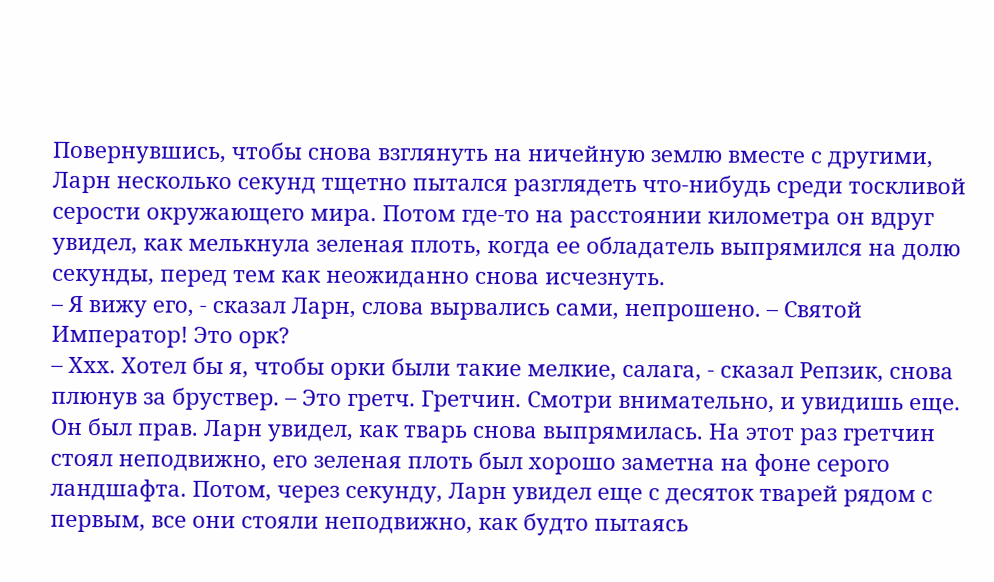Повернувшись, чтобы снова взглянуть на ничейную землю вместе с другими, Ларн несколько секунд тщетно пытался разглядеть что-нибудь среди тоскливой серости окружающего мира. Потом где-то на расстоянии километра он вдруг увидел, как мелькнула зеленая плоть, когда ее обладатель выпрямился на долю секунды, перед тем как неожиданно снова исчезнуть.
– Я вижу его, - сказал Ларн, слова вырвались сами, непрошено. – Святой Император! Это орк?
– Ххх. Хотел бы я, чтобы орки были такие мелкие, салага, - сказал Репзик, снова плюнув за бруствер. – Это гретч. Гретчин. Смотри внимательно, и увидишь еще.
Он был прав. Ларн увидел, как тварь снова выпрямилась. На этот раз гретчин стоял неподвижно, его зеленая плоть был хорошо заметна на фоне серого ландшафта. Потом, через секунду, Ларн увидел еще с десяток тварей рядом с первым, все они стояли неподвижно, как будто пытаясь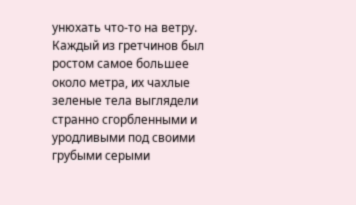унюхать что-то на ветру. Каждый из гретчинов был ростом самое большее около метра, их чахлые зеленые тела выглядели странно сгорбленными и уродливыми под своими грубыми серыми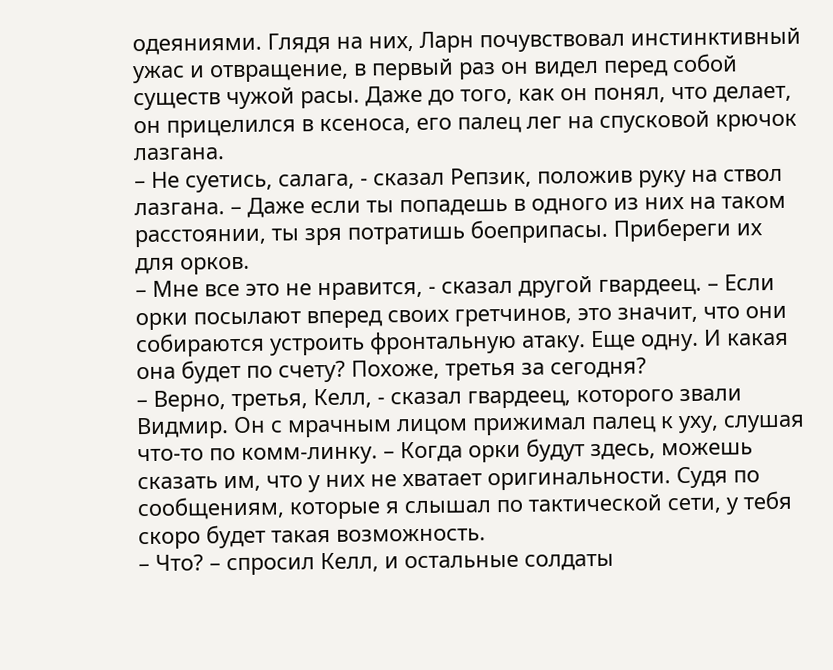одеяниями. Глядя на них, Ларн почувствовал инстинктивный ужас и отвращение, в первый раз он видел перед собой существ чужой расы. Даже до того, как он понял, что делает, он прицелился в ксеноса, его палец лег на спусковой крючок лазгана.
– Не суетись, салага, - сказал Репзик, положив руку на ствол лазгана. – Даже если ты попадешь в одного из них на таком расстоянии, ты зря потратишь боеприпасы. Прибереги их для орков.
– Мне все это не нравится, - сказал другой гвардеец. – Если орки посылают вперед своих гретчинов, это значит, что они собираются устроить фронтальную атаку. Еще одну. И какая она будет по счету? Похоже, третья за сегодня?
– Верно, третья, Келл, - сказал гвардеец, которого звали Видмир. Он с мрачным лицом прижимал палец к уху, слушая что-то по комм-линку. – Когда орки будут здесь, можешь сказать им, что у них не хватает оригинальности. Судя по сообщениям, которые я слышал по тактической сети, у тебя скоро будет такая возможность.
– Что? – спросил Келл, и остальные солдаты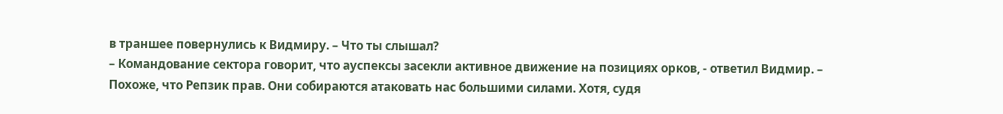в траншее повернулись к Видмиру. – Что ты слышал?
– Командование сектора говорит, что ауспексы засекли активное движение на позициях орков, - ответил Видмир. – Похоже, что Репзик прав. Они собираются атаковать нас большими силами. Хотя, судя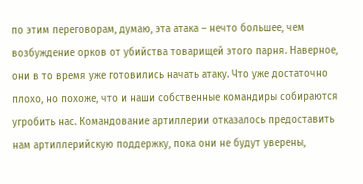по этим переговорам, думаю, эта атака – нечто большее, чем возбуждение орков от убийства товарищей этого парня. Наверное, они в то время уже готовились начать атаку. Что уже достаточно плохо, но похоже, что и наши собственные командиры собираются угробить нас. Командование артиллерии отказалось предоставить нам артиллерийскую поддержку, пока они не будут уверены,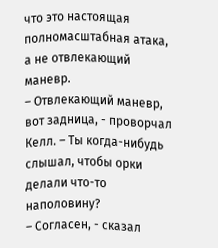что это настоящая полномасштабная атака, а не отвлекающий маневр.
– Отвлекающий маневр, вот задница, - проворчал Келл. – Ты когда-нибудь слышал, чтобы орки делали что-то наполовину?
– Согласен, - сказал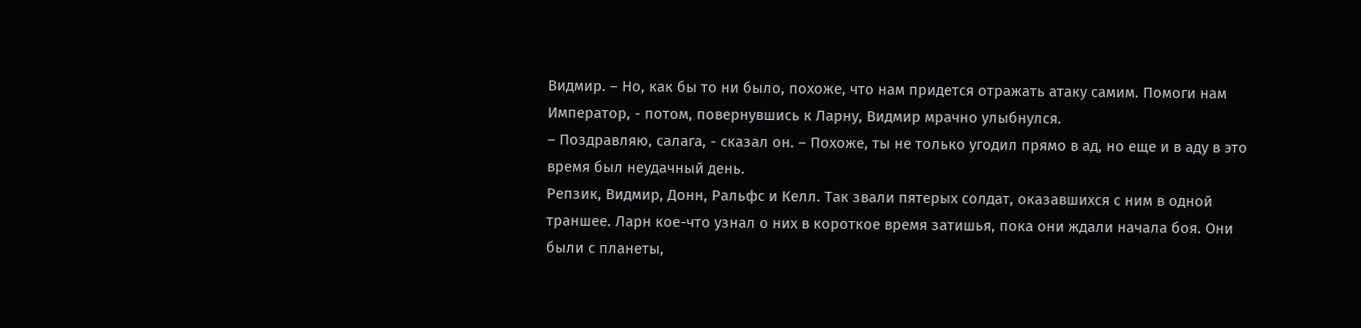Видмир. – Но, как бы то ни было, похоже, что нам придется отражать атаку самим. Помоги нам Император, - потом, повернувшись к Ларну, Видмир мрачно улыбнулся.
– Поздравляю, салага, - сказал он. – Похоже, ты не только угодил прямо в ад, но еще и в аду в это время был неудачный день.
Репзик, Видмир, Донн, Ральфс и Келл. Так звали пятерых солдат, оказавшихся с ним в одной траншее. Ларн кое-что узнал о них в короткое время затишья, пока они ждали начала боя. Они были с планеты,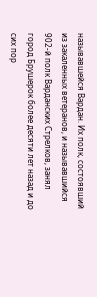называвшейся Вардан. Их полк, состоявший из закаленных ветеранов, и называвшийся 902-й полк Варданских Стрелков, занял город Брушерок более десяти лет назад и до сих пор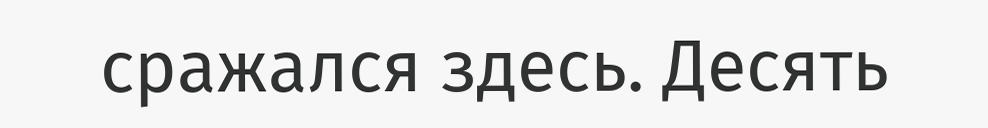сражался здесь. Десять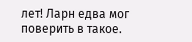лет! Ларн едва мог поверить в такое.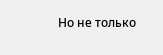Но не только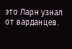это Ларн узнал от варданцев.